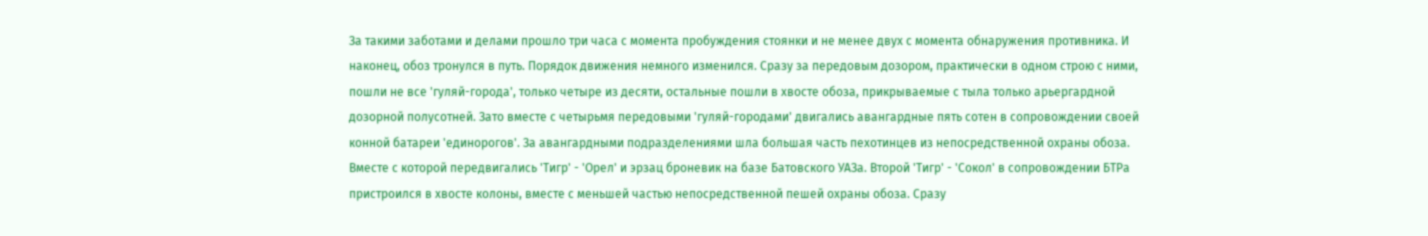За такими заботами и делами прошло три часа с момента пробуждения стоянки и не менее двух с момента обнаружения противника. И наконец, обоз тронулся в путь. Порядок движения немного изменился. Сразу за передовым дозором, практически в одном строю с ними, пошли не все 'гуляй-города', только четыре из десяти, остальные пошли в хвосте обоза, прикрываемые с тыла только арьергардной дозорной полусотней. Зато вместе с четырьмя передовыми 'гуляй-городами' двигались авангардные пять сотен в сопровождении своей конной батареи 'единорогов'. За авангардными подразделениями шла большая часть пехотинцев из непосредственной охраны обоза. Вместе с которой передвигались 'Тигр' - 'Орел' и эрзац броневик на базе Батовского УАЗа. Второй 'Тигр' - 'Сокол' в сопровождении БТРа пристроился в хвосте колоны, вместе с меньшей частью непосредственной пешей охраны обоза. Сразу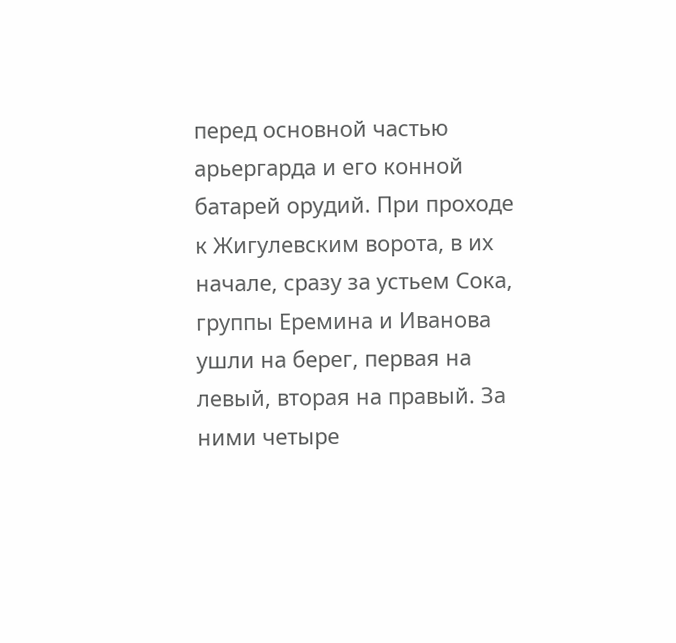перед основной частью арьергарда и его конной батарей орудий. При проходе к Жигулевским ворота, в их начале, сразу за устьем Сока, группы Еремина и Иванова ушли на берег, первая на левый, вторая на правый. За ними четыре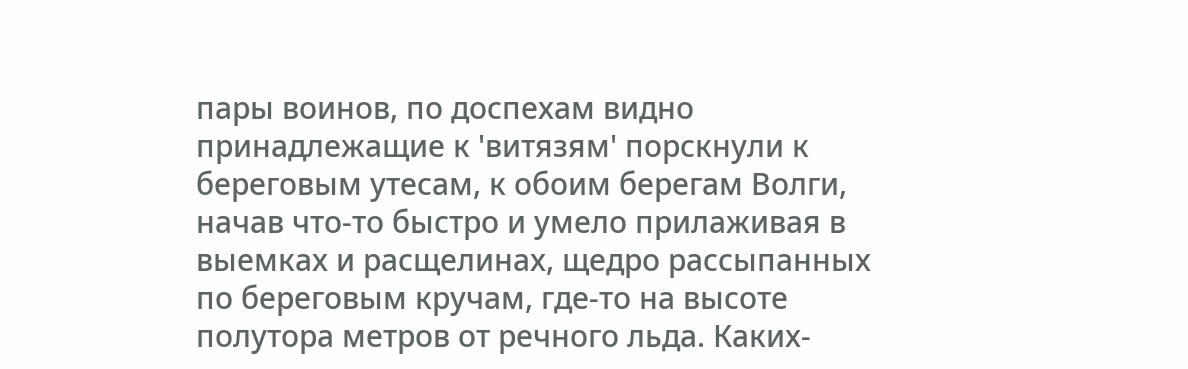пары воинов, по доспехам видно принадлежащие к 'витязям' порскнули к береговым утесам, к обоим берегам Волги, начав что-то быстро и умело прилаживая в выемках и расщелинах, щедро рассыпанных по береговым кручам, где-то на высоте полутора метров от речного льда. Каких-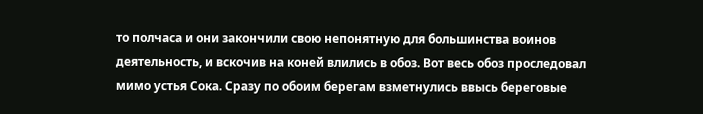то полчаса и они закончили свою непонятную для большинства воинов деятельность, и вскочив на коней влились в обоз. Вот весь обоз проследовал мимо устья Сока. Сразу по обоим берегам взметнулись ввысь береговые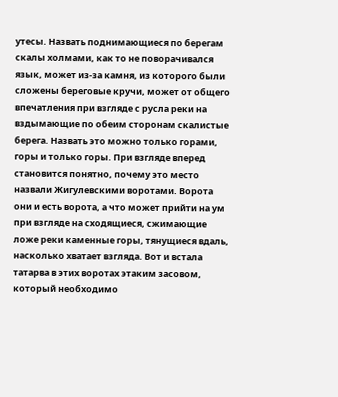утесы. Назвать поднимающиеся по берегам скалы холмами, как то не поворачивался язык, может из-за камня, из которого были сложены береговые кручи, может от общего впечатления при взгляде с русла реки на вздымающие по обеим сторонам скалистые берега. Назвать это можно только горами, горы и только горы. При взгляде вперед становится понятно, почему это место назвали Жигулевскими воротами. Ворота они и есть ворота, а что может прийти на ум при взгляде на сходящиеся, сжимающие ложе реки каменные горы, тянущиеся вдаль, насколько хватает взгляда. Вот и встала татарва в этих воротах этаким засовом, который необходимо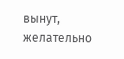вынут, желательно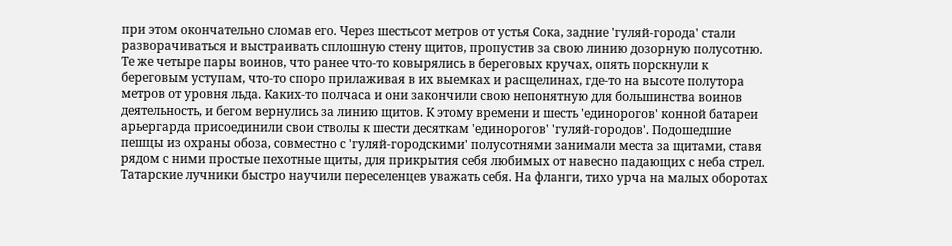при этом окончательно сломав его. Через шестьсот метров от устья Сока, задние 'гуляй-города' стали разворачиваться и выстраивать сплошную стену щитов, пропустив за свою линию дозорную полусотню. Те же четыре пары воинов, что ранее что-то ковырялись в береговых кручах, опять порскнули к береговым уступам, что-то споро прилаживая в их выемках и расщелинах, где-то на высоте полутора метров от уровня льда. Каких-то полчаса и они закончили свою непонятную для большинства воинов деятельность, и бегом вернулись за линию щитов. К этому времени и шесть 'единорогов' конной батареи арьергарда присоединили свои стволы к шести десяткам 'единорогов' 'гуляй-городов'. Подошедшие пешцы из охраны обоза, совместно с 'гуляй-городскими' полусотнями занимали места за щитами, ставя рядом с ними простые пехотные щиты, для прикрытия себя любимых от навесно падающих с неба стрел. Татарские лучники быстро научили переселенцев уважать себя. На фланги, тихо урча на малых оборотах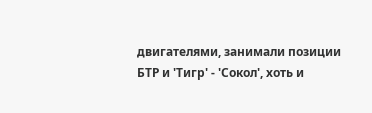двигателями, занимали позиции БТР и 'Тигр' - 'Сокол', хоть и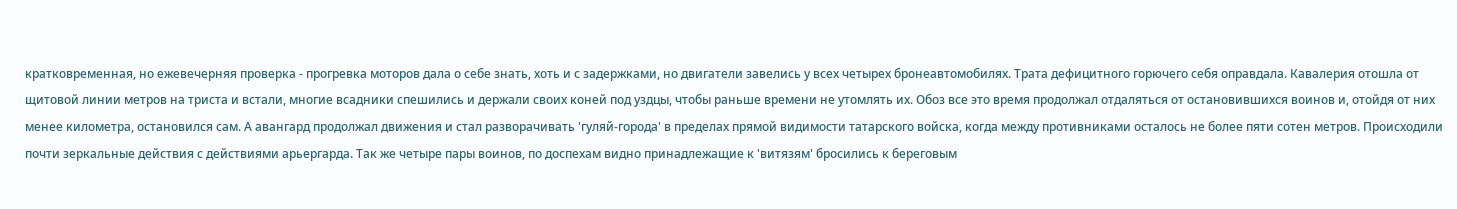кратковременная, но ежевечерняя проверка - прогревка моторов дала о себе знать, хоть и с задержками, но двигатели завелись у всех четырех бронеавтомобилях. Трата дефицитного горючего себя оправдала. Кавалерия отошла от щитовой линии метров на триста и встали, многие всадники спешились и держали своих коней под уздцы, чтобы раньше времени не утомлять их. Обоз все это время продолжал отдаляться от остановившихся воинов и, отойдя от них менее километра, остановился сам. А авангард продолжал движения и стал разворачивать 'гуляй-города' в пределах прямой видимости татарского войска, когда между противниками осталось не более пяти сотен метров. Происходили почти зеркальные действия с действиями арьергарда. Так же четыре пары воинов, по доспехам видно принадлежащие к 'витязям' бросились к береговым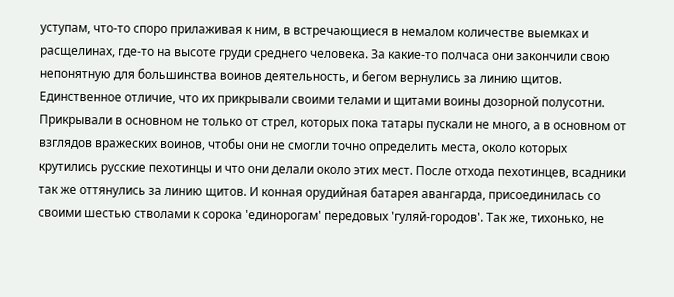уступам, что-то споро прилаживая к ним, в встречающиеся в немалом количестве выемках и расщелинах, где-то на высоте груди среднего человека. За какие-то полчаса они закончили свою непонятную для большинства воинов деятельность, и бегом вернулись за линию щитов. Единственное отличие, что их прикрывали своими телами и щитами воины дозорной полусотни. Прикрывали в основном не только от стрел, которых пока татары пускали не много, а в основном от взглядов вражеских воинов, чтобы они не смогли точно определить места, около которых крутились русские пехотинцы и что они делали около этих мест. После отхода пехотинцев, всадники так же оттянулись за линию щитов. И конная орудийная батарея авангарда, присоединилась со своими шестью стволами к сорока 'единорогам' передовых 'гуляй-городов'. Так же, тихонько, не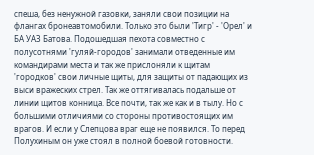спеша, без ненужной газовки, заняли свои позиции на флангах бронеавтомобили. Только это были 'Тигр' - 'Орел' и БА УАЗ Батова. Подошедшая пехота совместно с полусотнями 'гуляй-городов' занимали отведенные им командирами места и так же прислоняли к щитам 'городков' свои личные щиты, для защиты от падающих из выси вражеских стрел. Так же оттягивалась подальше от линии щитов конница. Все почти, так же как и в тылу. Но с большими отличиями со стороны противостоящих им врагов. И если у Слепцова враг еще не появился. То перед Полухиным он уже стоял в полной боевой готовности.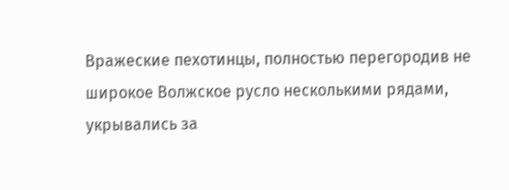Вражеские пехотинцы, полностью перегородив не широкое Волжское русло несколькими рядами, укрывались за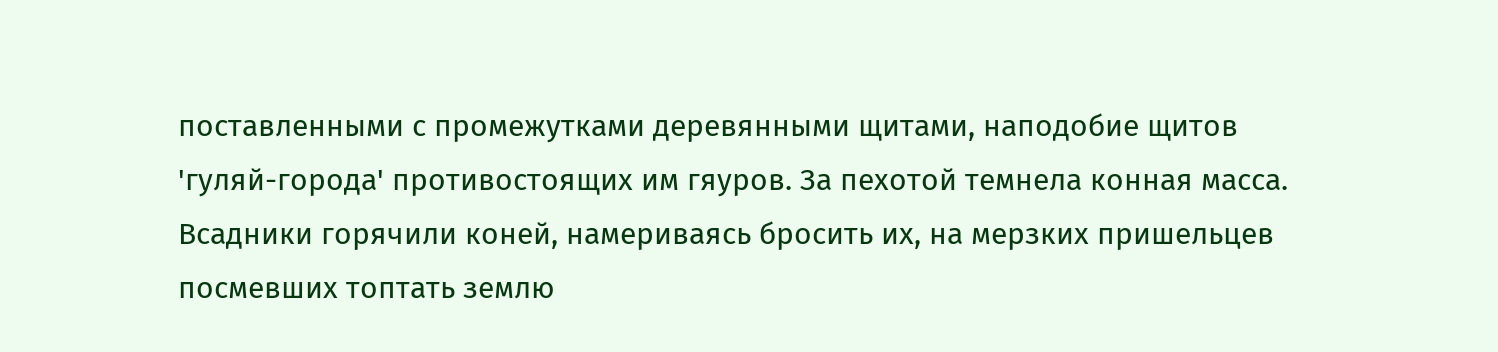поставленными с промежутками деревянными щитами, наподобие щитов 'гуляй-города' противостоящих им гяуров. За пехотой темнела конная масса. Всадники горячили коней, намериваясь бросить их, на мерзких пришельцев посмевших топтать землю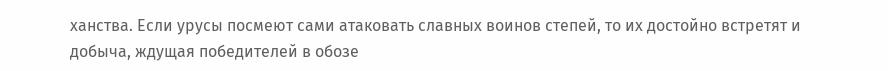ханства. Если урусы посмеют сами атаковать славных воинов степей, то их достойно встретят и добыча, ждущая победителей в обозе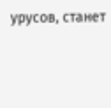урусов, станет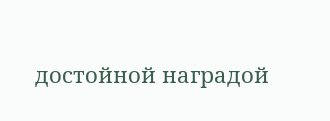достойной наградой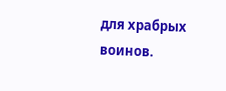для храбрых воинов.